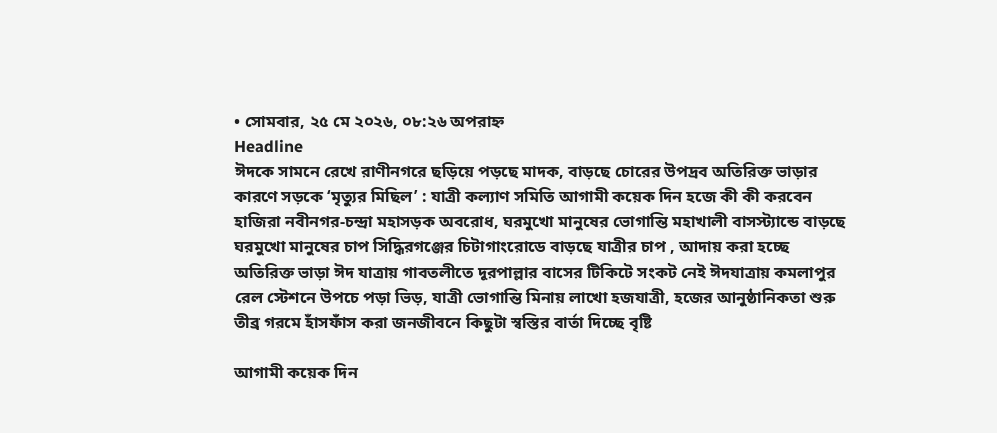• সোমবার, ২৫ মে ২০২৬, ০৮:২৬ অপরাহ্ন
Headline
ঈদকে সামনে রেখে রাণীনগরে ছড়িয়ে পড়ছে মাদক, বাড়ছে চোরের উপদ্রব অতিরিক্ত ভাড়ার কারণে সড়কে ‘মৃত্যুর মিছিল’ : যাত্রী কল্যাণ সমিতি আগামী কয়েক দিন হজে কী কী করবেন হাজিরা নবীনগর-চন্দ্রা মহাসড়ক অবরোধ, ঘরমুখো মানুষের ভোগান্তি মহাখালী বাসস্ট্যান্ডে বাড়ছে ঘরমুখো মানুষের চাপ সিদ্ধিরগঞ্জের চিটাগাংরোডে বাড়ছে যাত্রীর চাপ , আদায় করা হচ্ছে অতিরিক্ত ভাড়া ঈদ যাত্রায় গাবতলীতে দূরপাল্লার বাসের টিকিটে সংকট নেই ঈদযাত্রায় কমলাপুর রেল স্টেশনে উপচে পড়া ভিড়, যাত্রী ভোগান্তি মিনায় লাখো হজযাত্রী, হজের আনুষ্ঠানিকতা শুরু তীব্র গরমে হাঁসফাঁস করা জনজীবনে কিছুটা স্বস্তির বার্তা দিচ্ছে বৃষ্টি

আগামী কয়েক দিন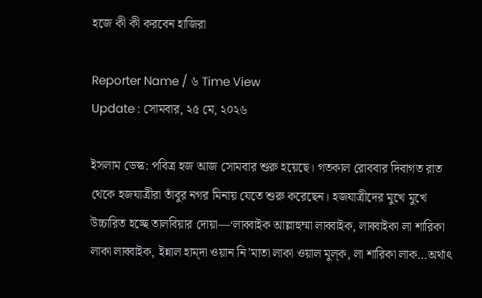হজে কী কী করবেন হাজিরা

Reporter Name / ৬ Time View
Update : সোমবার, ২৫ মে, ২০২৬

ইসলাম ডেস্ক: পবিত্র হজ আজ সোমবার শুরু হয়েছে। গতকাল রোববার দিবাগত রাত থেকে হজযাত্রীরা তাঁবুর নগর মিনায় যেতে শুরু করেছেন। হজযাত্রীদের মুখে মুখে উচ্চারিত হচ্ছে তালবিয়ার দোয়া—‘লাব্বাইক আল্লাহুম্মা লাব্বাইক, লাব্বাইকা লা শারিকা লাকা লাব্বাইক, ইন্নাল হাম্‌দা ওয়ান নি’মাতা লাকা ওয়াল মুল্‌ক, লা শারিকা লাক…অর্থাৎ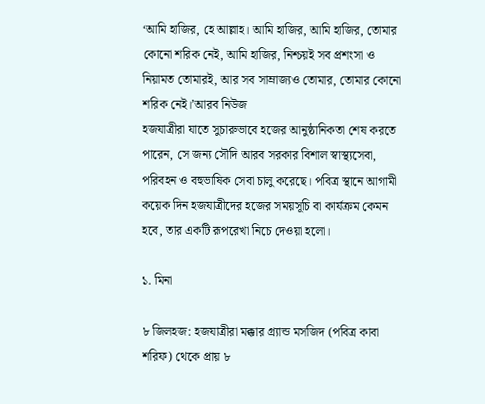‘আমি হাজির, হে আল্লাহ। আমি হাজির, আমি হাজির, তোমার কোনো শরিক নেই, আমি হাজির, নিশ্চয়ই সব প্রশংসা ও নিয়ামত তোমারই, আর সব সাম্রাজ্যও তোমার, তোমার কোনো শরিক নেই।’আরব নিউজ
হজযাত্রীরা যাতে সুচারুভাবে হজের আনুষ্ঠানিকতা শেষ করতে পারেন, সে জন্য সৌদি আরব সরকার বিশাল স্বাস্থ্যসেবা, পরিবহন ও বহুভাষিক সেবা চালু করেছে। পবিত্র স্থানে আগামী কয়েক দিন হজযাত্রীদের হজের সময়সূচি বা কার্যক্রম কেমন হবে, তার একটি রূপরেখা নিচে দেওয়া হলো।

১. মিনা

৮ জিলহজ: হজযাত্রীরা মক্কার গ্র্যান্ড মসজিদ (পবিত্র কাবা শরিফ) থেকে প্রায় ৮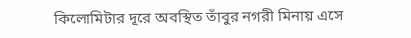কিলোমিটার দূরে অবস্থিত তাঁবুর নগরী মিনায় এসে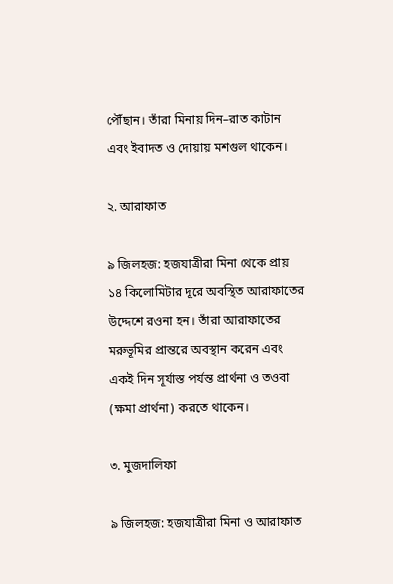পৌঁছান। তাঁরা মিনায় দিন–রাত কাটান এবং ইবাদত ও দোয়ায় মশগুল থাকেন।

২. আরাফাত

৯ জিলহজ: হজযাত্রীরা মিনা থেকে প্রায় ১৪ কিলোমিটার দূরে অবস্থিত আরাফাতের উদ্দেশে রওনা হন। তাঁরা আরাফাতের মরুভূমির প্রান্তরে অবস্থান করেন এবং একই দিন সূর্যাস্ত পর্যন্ত প্রার্থনা ও তওবা (ক্ষমা প্রার্থনা) করতে থাকেন।

৩. মুজদালিফা

৯ জিলহজ: হজযাত্রীরা মিনা ও আরাফাত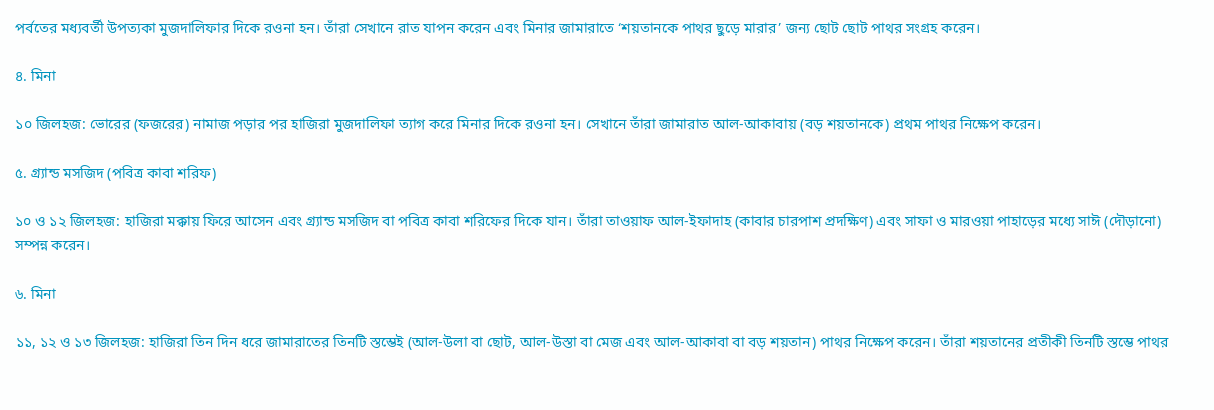পর্বতের মধ্যবর্তী উপত্যকা মুজদালিফার দিকে রওনা হন। তাঁরা সেখানে রাত যাপন করেন এবং মিনার জামারাতে ‘শয়তানকে পাথর ছুড়ে মারার’ জন্য ছোট ছোট পাথর সংগ্রহ করেন।

৪. মিনা

১০ জিলহজ: ভোরের (ফজরের) নামাজ পড়ার পর হাজিরা মুজদালিফা ত্যাগ করে মিনার দিকে রওনা হন। সেখানে তাঁরা জামারাত আল-আকাবায় (বড় শয়তানকে) প্রথম পাথর নিক্ষেপ করেন।

৫. গ্র্যান্ড মসজিদ (পবিত্র কাবা শরিফ)

১০ ও ১২ জিলহজ: হাজিরা মক্কায় ফিরে আসেন এবং গ্র্যান্ড মসজিদ বা পবিত্র কাবা শরিফের দিকে যান। তাঁরা তাওয়াফ আল-ইফাদাহ (কাবার চারপাশ প্রদক্ষিণ) এবং সাফা ও মারওয়া পাহাড়ের মধ্যে সাঈ (দৌড়ানো) সম্পন্ন করেন।

৬. মিনা

১১, ১২ ও ১৩ জিলহজ: হাজিরা তিন দিন ধরে জামারাতের তিনটি স্তম্ভেই (আল-উলা বা ছোট, আল-উস্তা বা মেজ এবং আল-আকাবা বা বড় শয়তান) পাথর নিক্ষেপ করেন। তাঁরা শয়তানের প্রতীকী তিনটি স্তম্ভে পাথর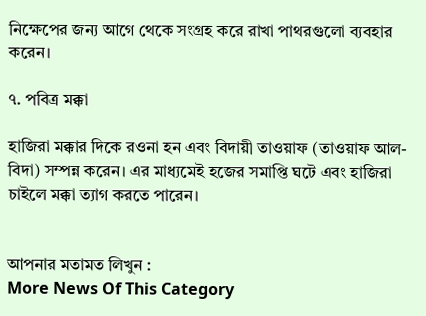নিক্ষেপের জন্য আগে থেকে সংগ্রহ করে রাখা পাথরগুলো ব্যবহার করেন।

৭. পবিত্র মক্কা

হাজিরা মক্কার দিকে রওনা হন এবং বিদায়ী তাওয়াফ (তাওয়াফ আল-বিদা) সম্পন্ন করেন। এর মাধ্যমেই হজের সমাপ্তি ঘটে এবং হাজিরা চাইলে মক্কা ত্যাগ করতে পারেন।


আপনার মতামত লিখুন :
More News Of This Category